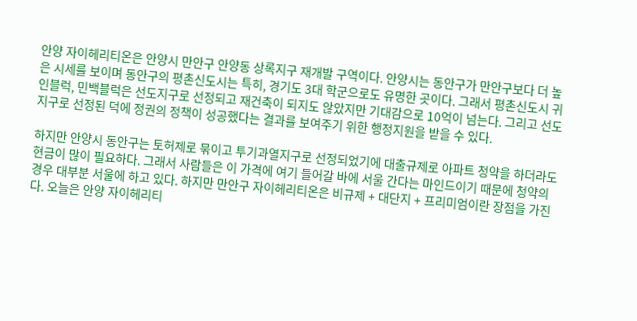안양 자이헤리티온은 안양시 만안구 안양동 상록지구 재개발 구역이다. 안양시는 동안구가 만안구보다 더 높은 시세를 보이며 동안구의 평촌신도시는 특히, 경기도 3대 학군으로도 유명한 곳이다. 그래서 평촌신도시 귀인블럭, 민백블럭은 선도지구로 선정되고 재건축이 되지도 않았지만 기대감으로 10억이 넘는다. 그리고 선도지구로 선정된 덕에 정권의 정책이 성공했다는 결과를 보여주기 위한 행정지원을 받을 수 있다.

하지만 안양시 동안구는 토허제로 묶이고 투기과열지구로 선정되었기에 대출규제로 아파트 청약을 하더라도 현금이 많이 필요하다. 그래서 사람들은 이 가격에 여기 들어갈 바에 서울 간다는 마인드이기 때문에 청약의 경우 대부분 서울에 하고 있다. 하지만 만안구 자이헤리티온은 비규제 + 대단지 + 프리미엄이란 장점을 가진다. 오늘은 안양 자이헤리티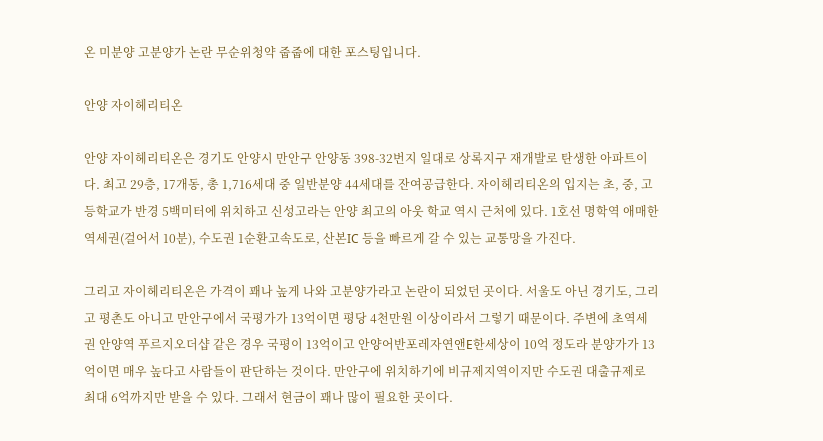온 미분양 고분양가 논란 무순위청약 줍줍에 대한 포스팅입니다.

안양 자이헤리티온

안양 자이헤리티온은 경기도 안양시 만안구 안양동 398-32번지 일대로 상록지구 재개발로 탄생한 아파트이다. 최고 29층, 17개동, 총 1,716세대 중 일반분양 44세대를 잔여공급한다. 자이헤리티온의 입지는 초, 중, 고등학교가 반경 5백미터에 위치하고 신성고라는 안양 최고의 아웃 학교 역시 근처에 있다. 1호선 명학역 애매한 역세권(걸어서 10분), 수도권 1순환고속도로, 산본IC 등을 빠르게 갈 수 있는 교통망을 가진다.

그리고 자이헤리티온은 가격이 꽤나 높게 나와 고분양가라고 논란이 되었던 곳이다. 서울도 아닌 경기도, 그리고 평촌도 아니고 만안구에서 국평가가 13억이면 평당 4천만원 이상이라서 그렇기 때문이다. 주변에 초역세권 안양역 푸르지오더샵 같은 경우 국평이 13억이고 안양어반포레자연앤E한세상이 10억 정도라 분양가가 13억이면 매우 높다고 사람들이 판단하는 것이다. 만안구에 위치하기에 비규제지역이지만 수도권 대출규제로 최대 6억까지만 받을 수 있다. 그래서 현금이 꽤나 많이 필요한 곳이다.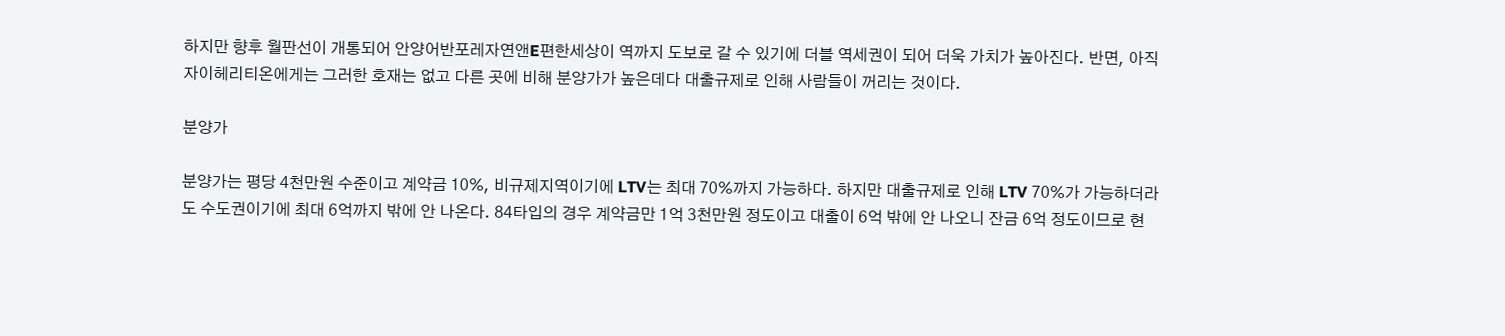하지만 향후 월판선이 개통되어 안양어반포레자연앤E편한세상이 역까지 도보로 갈 수 있기에 더블 역세권이 되어 더욱 가치가 높아진다. 반면, 아직 자이헤리티온에게는 그러한 호재는 없고 다른 곳에 비해 분양가가 높은데다 대출규제로 인해 사람들이 꺼리는 것이다.

분양가

분양가는 평당 4천만원 수준이고 계약금 10%, 비규제지역이기에 LTV는 최대 70%까지 가능하다. 하지만 대출규제로 인해 LTV 70%가 가능하더라도 수도권이기에 최대 6억까지 밖에 안 나온다. 84타입의 경우 계약금만 1억 3천만원 정도이고 대출이 6억 밖에 안 나오니 잔금 6억 정도이므로 현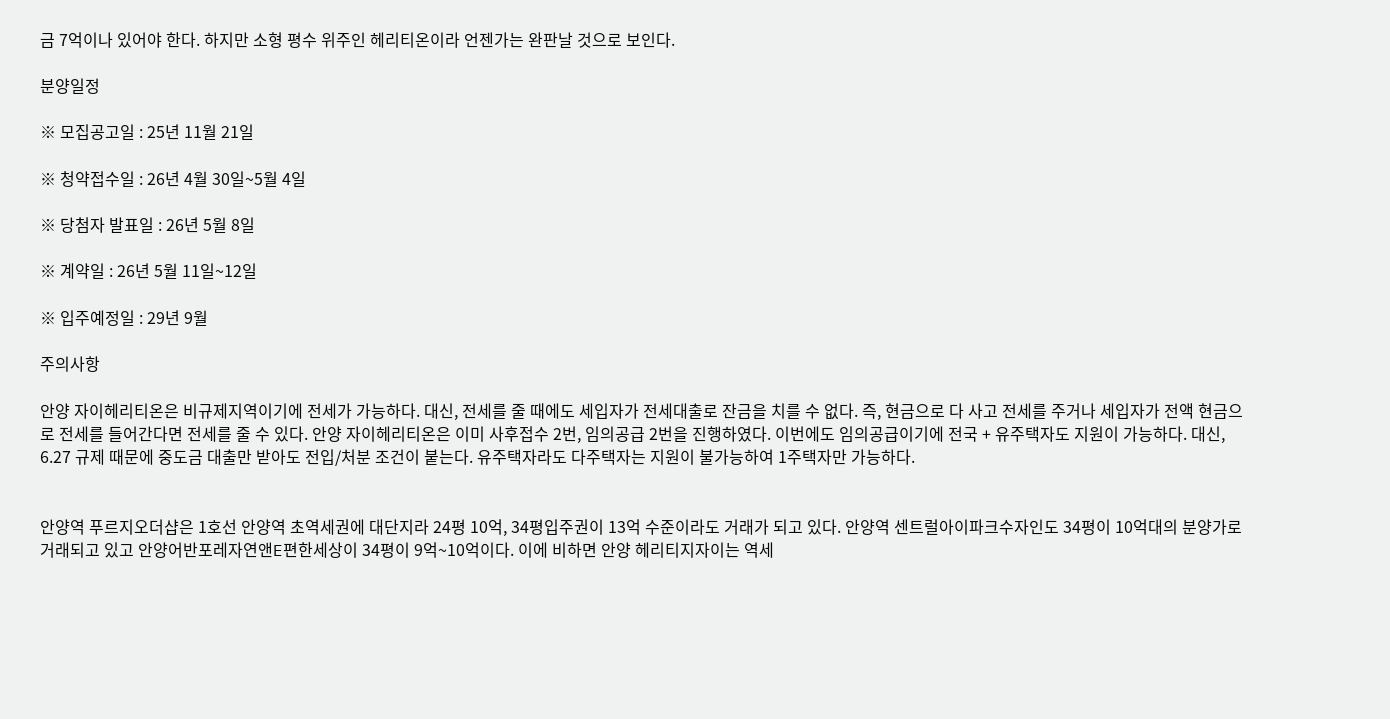금 7억이나 있어야 한다. 하지만 소형 평수 위주인 헤리티온이라 언젠가는 완판날 것으로 보인다.

분양일정

※ 모집공고일 : 25년 11월 21일

※ 청약접수일 : 26년 4월 30일~5월 4일

※ 당첨자 발표일 : 26년 5월 8일

※ 계약일 : 26년 5월 11일~12일

※ 입주예정일 : 29년 9월

주의사항

안양 자이헤리티온은 비규제지역이기에 전세가 가능하다. 대신, 전세를 줄 때에도 세입자가 전세대출로 잔금을 치를 수 없다. 즉, 현금으로 다 사고 전세를 주거나 세입자가 전액 현금으로 전세를 들어간다면 전세를 줄 수 있다. 안양 자이헤리티온은 이미 사후접수 2번, 임의공급 2번을 진행하였다. 이번에도 임의공급이기에 전국 + 유주택자도 지원이 가능하다. 대신, 6.27 규제 때문에 중도금 대출만 받아도 전입/처분 조건이 붙는다. 유주택자라도 다주택자는 지원이 불가능하여 1주택자만 가능하다.


안양역 푸르지오더샵은 1호선 안양역 초역세권에 대단지라 24평 10억, 34평입주권이 13억 수준이라도 거래가 되고 있다. 안양역 센트럴아이파크수자인도 34평이 10억대의 분양가로 거래되고 있고 안양어반포레자연앤E편한세상이 34평이 9억~10억이다. 이에 비하면 안양 헤리티지자이는 역세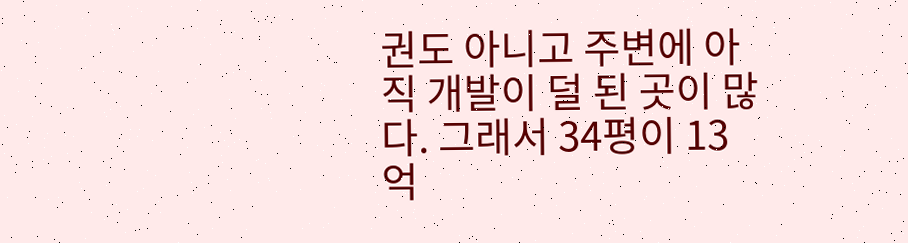권도 아니고 주변에 아직 개발이 덜 된 곳이 많다. 그래서 34평이 13억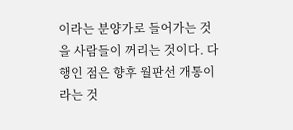이라는 분양가로 들어가는 것을 사람들이 꺼리는 것이다. 다행인 점은 향후 월판선 개통이라는 것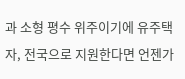과 소형 평수 위주이기에 유주택자, 전국으로 지원한다면 언젠가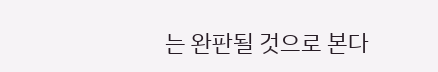는 완판될 것으로 본다